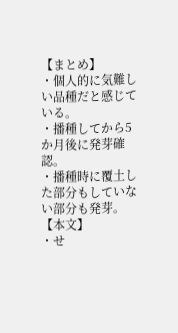【まとめ】
・個人的に気難しい品種だと感じている。
・播種してから5か月後に発芽確認。
・播種時に覆土した部分もしていない部分も発芽。
【本文】
・せ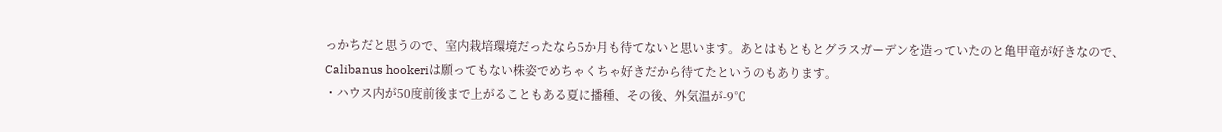っかちだと思うので、室内栽培環境だったなら5か月も待てないと思います。あとはもともとグラスガーデンを造っていたのと亀甲竜が好きなので、Calibanus hookeriは願ってもない株姿でめちゃくちゃ好きだから待てたというのもあります。
・ハウス内が50度前後まで上がることもある夏に播種、その後、外気温が-9℃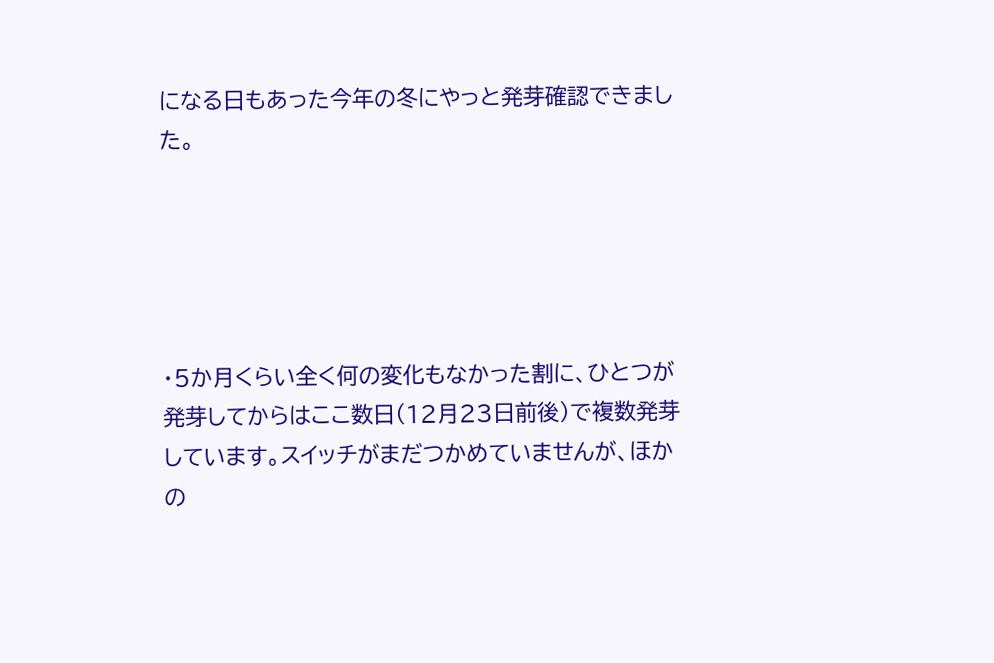になる日もあった今年の冬にやっと発芽確認できました。





・5か月くらい全く何の変化もなかった割に、ひとつが発芽してからはここ数日(12月23日前後)で複数発芽しています。スイッチがまだつかめていませんが、ほかの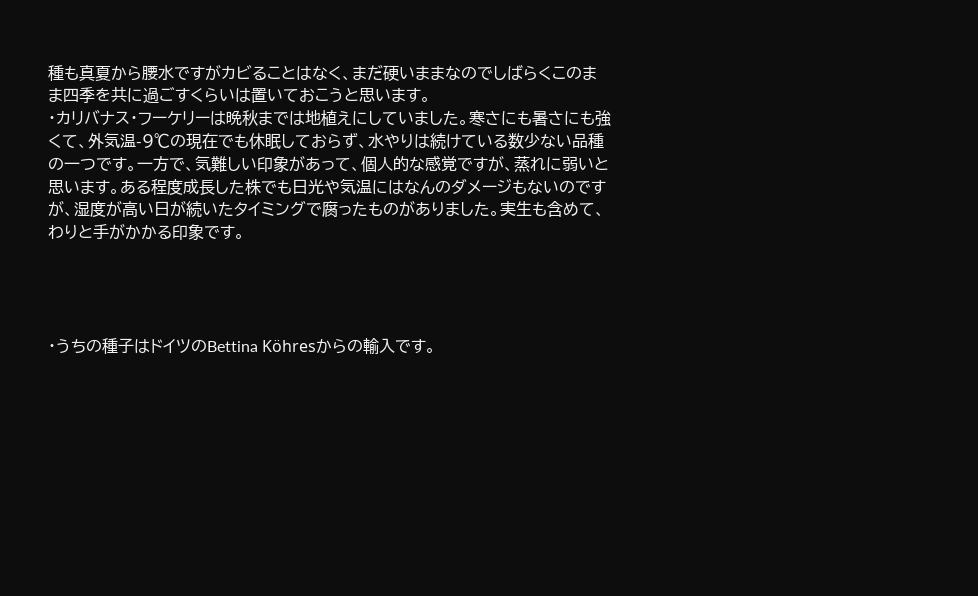種も真夏から腰水ですがカビることはなく、まだ硬いままなのでしばらくこのまま四季を共に過ごすくらいは置いておこうと思います。
・カリバナス・フーケリーは晩秋までは地植えにしていました。寒さにも暑さにも強くて、外気温-9℃の現在でも休眠しておらず、水やりは続けている数少ない品種の一つです。一方で、気難しい印象があって、個人的な感覚ですが、蒸れに弱いと思います。ある程度成長した株でも日光や気温にはなんのダメージもないのですが、湿度が高い日が続いたタイミングで腐ったものがありました。実生も含めて、わりと手がかかる印象です。




・うちの種子はドイツのBettina Köhresからの輸入です。